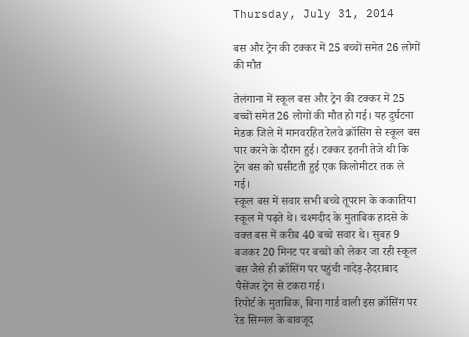Thursday, July 31, 2014

बस और ट्रेन की टक्कर में 25 बच्चों समेत 26 लोगों की मौत

तेलंगाना में स्कूल बस और ट्रेन की टक्कर में 25 बच्चों समेत 26 लोगों की मौत हो गई। यह दुर्घटना मेडक जिले में मानवरहित रेलवे क्रॉसिंग से स्कूल बस पार करने के दौरान हुई। टक्कर इतनी तेजे थी कि ट्रेन बस को घसीटती हुई एक किलोमीटर तक ले गई।
स्कूल बस में सवार सभी बच्चे तूपरान के ककातिया स्कूल में पढ़ते थे। चश्मदीद के मुताबिक हादसे के वक्त बस में करीब 40 बच्चे सवार थे। सुबह 9 बजकर 20 मिनट पर बच्चों को लेकर जा रही स्कूल बस जैसे ही क्रॉसिंग पर पहुंची नांदेड़-हैदराबाद पैसेंजर ट्रेन से टकरा गई।
रिपोर्ट के मुताबिक, बिना गार्ड वाली इस क्रॉसिंग पर रेड सिग्नल के बावजूद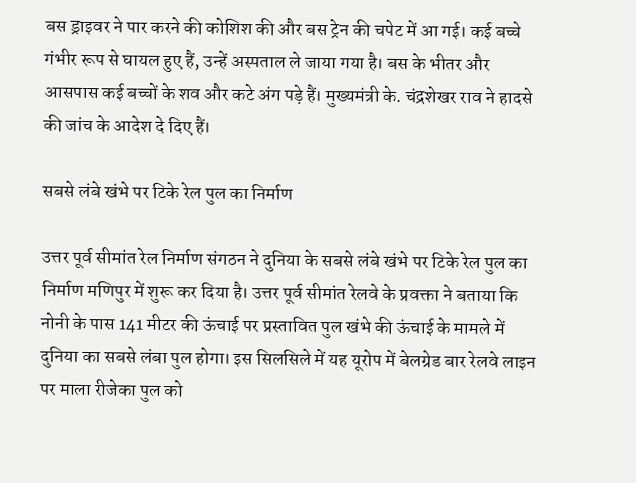बस ड्राइवर ने पार करने की कोशिश की और बस ट्रेन की चपेट में आ गई। कई बच्चे गंभीर रूप से घायल हुए हैं, उन्हें अस्पताल ले जाया गया है। बस के भीतर और आसपास कई बच्चों के शव और कटे अंग पड़े हैं। मुख्यमंत्री के. चंद्रशेखर राव ने हादसे की जांच के आदेश दे दिए हैं।

सबसे लंबे खंभे पर टिके रेल पुल का निर्माण

उत्तर पूर्व सीमांत रेल निर्माण संगठन ने दुनिया के सबसे लंबे खंभे पर टिके रेल पुल का निर्माण मणिपुर में शुरू कर दिया है। उत्तर पूर्व सीमांत रेलवे के प्रवक्ता ने बताया कि नोनी के पास 141 मीटर की ऊंचाई पर प्रस्तावित पुल खंभे की ऊंचाई के मामले में दुनिया का सबसे लंबा पुल होगा। इस सिलसिले में यह यूरोप में बेलग्रेड बार रेलवे लाइन पर माला रीजेका पुल को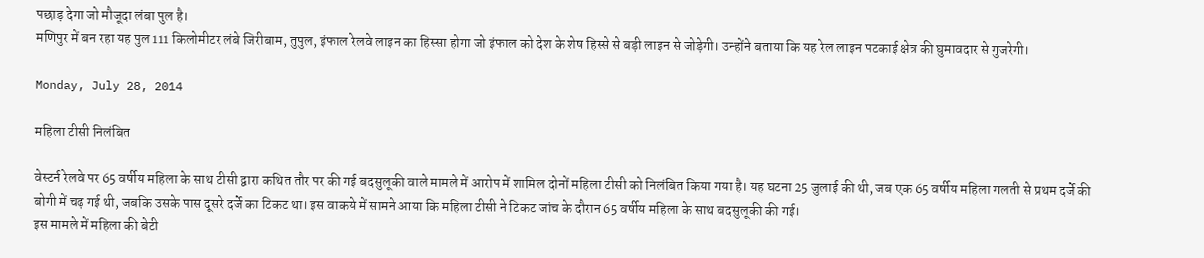पछाड़ देगा जो मौजूदा लंबा पुल है।
मणिपुर में बन रहा यह पुल 111 किलोमीटर लंबे जिरीबाम, तुपुल, इंफाल रेलवे लाइन का हिस्सा होगा जो इंफाल को देश के शेष हिस्से से बड़ी लाइन से जोड़ेगी। उन्होंने बताया कि यह रेल लाइन पटकाई क्षेत्र की घुमावदार से गुजरेगी।

Monday, July 28, 2014

महिला टीसी निलंबित

वेस्टर्न रेलवे पर 65 वर्षीय महिला के साथ टीसी द्वारा कथित तौर पर की गई बदसुलूकी वाले मामले में आरोप में शामिल दोनों महिला टीसी को निलंबित किया गया है। यह घटना 25 जुलाई की थी, जब एक 65 वर्षीय महिला गलती से प्रथम दर्जे की बोगी में चढ़ गई थी, जबकि उसके पास दूसरे दर्जे का टिकट था। इस वाकये में सामने आया कि महिला टीसी ने टिकट जांच के दौरान 65 वर्षीय महिला के साथ बदसुलूकी की गई।
इस मामले में महिला की बेटी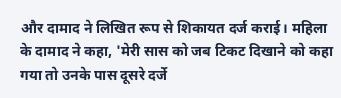और दामाद ने लिखित रूप से शिकायत दर्ज कराई। महिला के दामाद ने कहा, 'मेरी सास को जब टिकट दिखाने को कहा गया तो उनके पास दूसरे दर्जे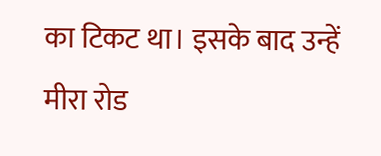का टिकट था। इसके बाद उन्हें मीरा रोड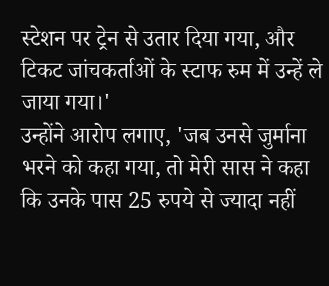स्टेशन पर ट्रेन से उतार दिया गया, और टिकट जांचकर्ताओं के स्टाफ रुम में उन्हें ले जाया गया।'
उन्होंने आरोप लगाए, 'जब उनसे जुर्माना भरने को कहा गया, तो मेरी सास ने कहा कि उनके पास 25 रुपये से ज्यादा नहीं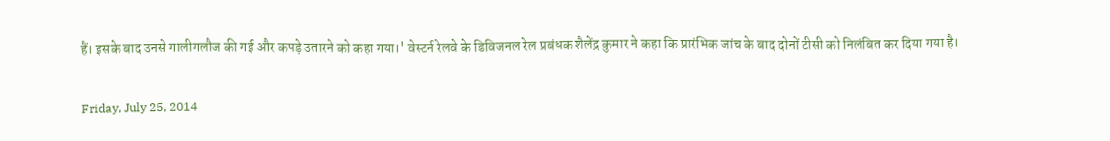हैं। इसके बाद उनसे गालीगलौज की गई और कपड़े उतारने को कहा गया।' वेस्टर्न रेलवे के डिविजनल रेल प्रबंधक शैलेंद्र कुमार ने कहा कि प्रारंभिक जांच के बाद दोनों टीसी को निलंबित कर दिया गया है।

Friday, July 25, 2014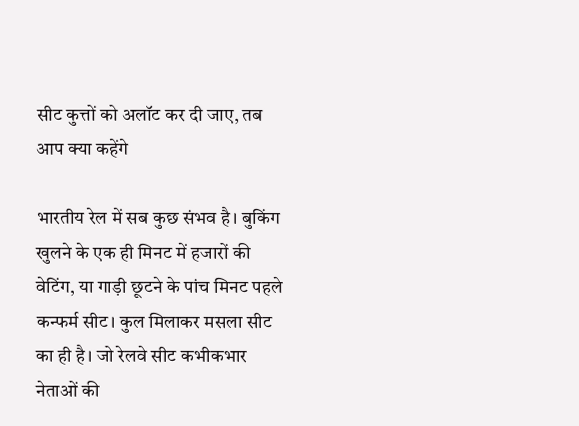सीट कुत्तों को अलॉट कर दी जाए, तब आप क्या कहेंगे

भारतीय रेल में सब कुछ संभव है। बुकिंग खुलने के एक ही मिनट में हजारों की वेटिंग, या गाड़ी छूटने के पांच मिनट पहले कन्फर्म सीट। कुल मिलाकर मसला सीट का ही है। जो रेलवे सीट कभीकभार नेताओं की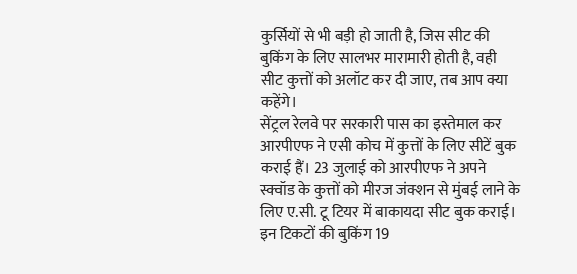कुर्सियों से भी बड़ी हो जाती है, जिस सीट की बुकिंग के लिए सालभर मारामारी होती है, वही सीट कुत्तों को अलॉट कर दी जाए, तब आप क्या कहेंगे।
सेंट्रल रेलवे पर सरकारी पास का इस्तेमाल कर आरपीएफ ने एसी कोच में कुत्तों के लिए सीटें बुक कराई हैं। 23 जुलाई को आरपीएफ ने अपने स्क्वॉड के कुत्तों को मीरज जंक्शन से मुंबई लाने के लिए ए.सी. टू टियर में बाकायदा सीट बुक कराई। इन टिकटों की बुकिंग 19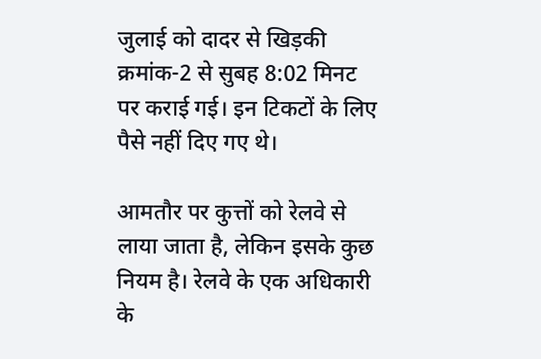जुलाई को दादर से खिड़की क्रमांक-2 से सुबह 8:02 मिनट पर कराई गई। इन टिकटों के लिए पैसे नहीं दिए गए थे।

आमतौर पर कुत्तों को रेलवे से लाया जाता है, लेकिन इसके कुछ नियम है। रेलवे के एक अधिकारी के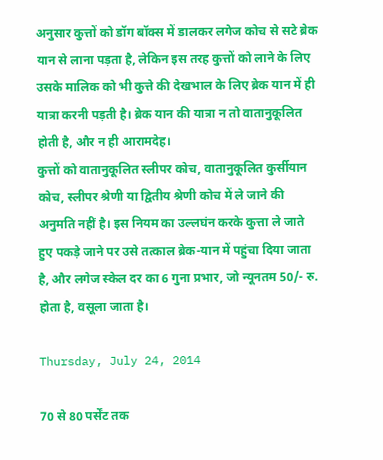अनुसार कुत्तों को डॉग बॉक्स में डालकर लगेज कोच से सटे ब्रेक यान से लाना पड़ता है, लेकिन इस तरह कुत्तों को लाने के लिए उसके मालिक को भी कुत्ते की देखभाल के लिए ब्रेक यान में ही यात्रा करनी पड़ती है। ब्रेक यान की यात्रा न तो वातानुकूलित होती है, और न ही आरामदेह।
कुत्तों को वातानुकूलित स्लीपर कोच, वातानुकूलित कुर्सीयान कोच, स्लीपर श्रेणी या द्वितीय श्रेणी कोच में ले जाने की अनुमति नहीं है। इस नियम का उल्लघंन करके कुत्ता ले जाते हुए पकड़े जाने पर उसे तत्काल ब्रेक-यान में पहुंचा दिया जाता है, और लगेज स्केल दर का 6 गुना प्रभार, जो न्यूनतम 50/- रु. होता है, वसूला जाता है।

Thursday, July 24, 2014

70 से 80 पर्सेंट तक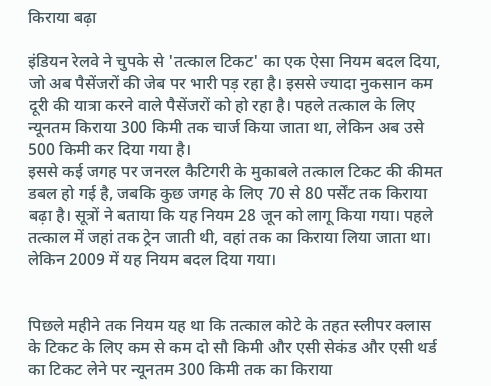किराया बढ़ा

इंडियन रेलवे ने चुपके से 'तत्काल टिकट' का एक ऐसा नियम बदल दिया, जो अब पैसेंजरों की जेब पर भारी पड़ रहा है। इससे ज्यादा नुकसान कम दूरी की यात्रा करने वाले पैसेंजरों को हो रहा है। पहले तत्काल के लिए न्यूनतम किराया 300 किमी तक चार्ज किया जाता था, लेकिन अब उसे 500 किमी कर दिया गया है।
इससे कई जगह पर जनरल कैटिगरी के मुकाबले तत्काल टिकट की कीमत डबल हो गई है, जबकि कुछ जगह के लिए 70 से 80 पर्सेंट तक किराया बढ़ा है। सूत्रों ने बताया कि यह नियम 28 जून को लागू किया गया। पहले तत्काल में जहां तक ट्रेन जाती थी, वहां तक का किराया लिया जाता था। लेकिन 2009 में यह नियम बदल दिया गया।


पिछले महीने तक नियम यह था कि तत्काल कोटे के तहत स्लीपर क्लास के टिकट के लिए कम से कम दो सौ किमी और एसी सेकंड और एसी थर्ड का टिकट लेने पर न्यूनतम 300 किमी तक का किराया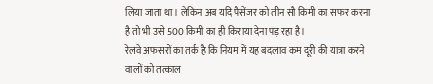लिया जाता था। लेकिन अब यदि पैसेंजर को तीन सौ किमी का सफर करना है तो भी उसे 500 किमी का ही किराया देना पड़ रहा है।
रेलवे अफसरों का तर्क है कि नियम में यह बदलाव कम दूरी की यात्रा करने वालों को तत्काल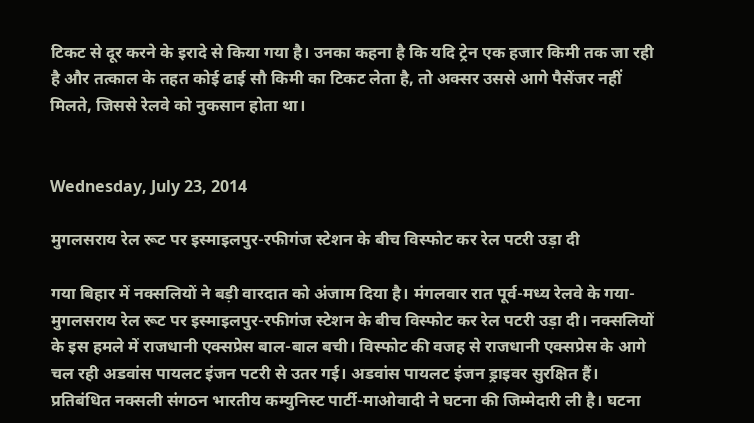टिकट से दूर करने के इरादे से किया गया है। उनका कहना है कि यदि ट्रेन एक हजार किमी तक जा रही है और तत्काल के तहत कोई ढाई सौ किमी का टिकट लेता है, तो अक्सर उससे आगे पैसेंजर नहीं मिलते, जिससे रेलवे को नुकसान होता था।


Wednesday, July 23, 2014

मुगलसराय रेल रूट पर इस्माइलपुर-रफीगंज स्टेशन के बीच विस्फोट कर रेल पटरी उड़ा दी

गया बिहार में नक्सलियों ने बड़ी वारदात को अंजाम दिया है। मंगलवार रात पूर्व-मध्य रेलवे के गया-मुगलसराय रेल रूट पर इस्माइलपुर-रफीगंज स्टेशन के बीच विस्फोट कर रेल पटरी उड़ा दी। नक्सलियों के इस हमले में राजधानी एक्सप्रेस बाल-बाल बची। विस्फोट की वजह से राजधानी एक्सप्रेस के आगे चल रही अडवांस पायलट इंजन पटरी से उतर गई। अडवांस पायलट इंजन ड्राइवर सुरक्षित हैं।
प्रतिबंधित नक्सली संगठन भारतीय कम्युनिस्ट पार्टी-माओवादी ने घटना की जिम्मेदारी ली है। घटना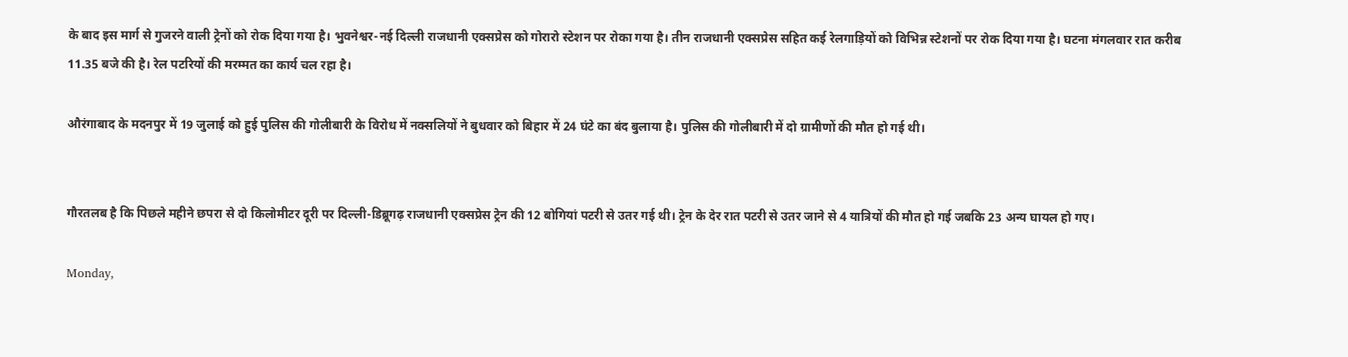के बाद इस मार्ग से गुजरने वाली ट्रेनों को रोक दिया गया है। भुवनेश्वर-नई दिल्ली राजधानी एक्सप्रेस को गोरारो स्टेशन पर रोका गया है। तीन राजधानी एक्सप्रेस सहित कई रेलगाड़ियों को विभिन्न स्टेशनों पर रोक दिया गया है। घटना मंगलवार रात करीब 11.35 बजे की है। रेल पटरियों की मरम्मत का कार्य चल रहा है।

औरंगाबाद के मदनपुर में 19 जुलाई को हुई पुलिस की गोलीबारी के विरोध में नक्सलियों ने बुधवार को बिहार में 24 घंटे का बंद बुलाया है। पुलिस की गोलीबारी में दो ग्रामीणों की मौत हो गई थी।


गौरतलब है कि पिछले महीने छपरा से दो किलोमीटर दूरी पर दिल्ली-डिब्रूगढ़ राजधानी एक्सप्रेस ट्रेन की 12 बोगियां पटरी से उतर गई थी। ट्रेन के देर रात पटरी से उतर जाने से 4 यात्रियों की मौत हो गई जबकि 23 अन्य घायल हो गए।

Monday,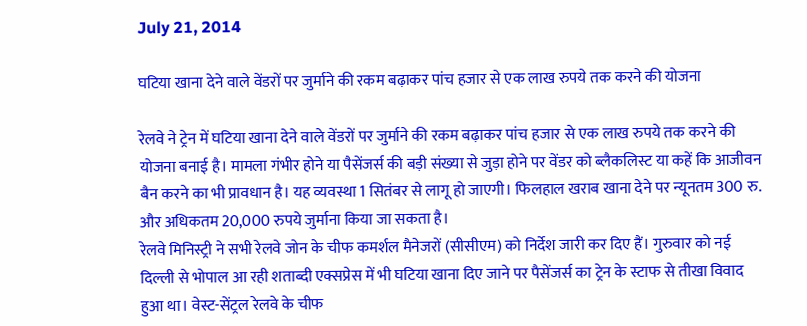July 21, 2014

घटिया खाना देने वाले वेंडरों पर जुर्माने की रकम बढ़ाकर पांच हजार से एक लाख रुपये तक करने की योजना

रेलवे ने ट्रेन में घटिया खाना देने वाले वेंडरों पर जुर्माने की रकम बढ़ाकर पांच हजार से एक लाख रुपये तक करने की योजना बनाई है। मामला गंभीर होने या पैसेंजर्स की बड़ी संख्या से जुड़ा होने पर वेंडर को ब्लैकलिस्ट या कहें कि आजीवन बैन करने का भी प्रावधान है। यह व्यवस्था 1 सितंबर से लागू हो जाएगी। फिलहाल खराब खाना देने पर न्यूनतम 300 रु. और अधिकतम 20,000 रुपये जुर्माना किया जा सकता है।
रेलवे मिनिस्ट्री ने सभी रेलवे जोन के चीफ कमर्शल मैनेजरों (सीसीएम) को निर्देश जारी कर दिए हैं। गुरुवार को नई दिल्ली से भोपाल आ रही शताब्दी एक्सप्रेस में भी घटिया खाना दिए जाने पर पैसेंजर्स का ट्रेन के स्टाफ से तीखा विवाद हुआ था। वेस्ट-सेंट्रल रेलवे के चीफ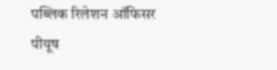पब्लिक रिलेशन ऑफिसर पीयूष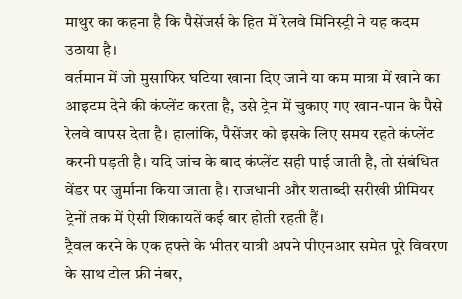माथुर का कहना है कि पैसेंजर्स के हित में रेलवे मिनिस्ट्री ने यह कदम उठाया है।
वर्तमान में जो मुसाफिर घटिया खाना दिए जाने या कम मात्रा में खाने का आइटम देने की कंप्लेंट करता है, उसे ट्रेन में चुकाए गए खान-पान के पैसे रेलवे वापस देता है। हालांकि, पैसेंजर को इसके लिए समय रहते कंप्लेंट करनी पड़ती है। यदि जांच के बाद कंप्लेंट सही पाई जाती है, तो संबंधित वेंडर पर जुर्माना किया जाता है। राजधानी और शताब्दी सरीखी प्रीमियर ट्रेनों तक में ऐसी शिकायतें कई बार होती रहती हैं।
ट्रैवल करने के एक हफ्ते के भीतर यात्री अपने पीएनआर समेत पूरे विवरण के साथ टोल फ्री नंबर,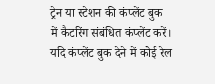ट्रेन या स्टेशन की कंप्लेंट बुक में कैटरिंग संबंधित कंप्लेंट करें। यदि कंप्लेंट बुक देने में कोई रेल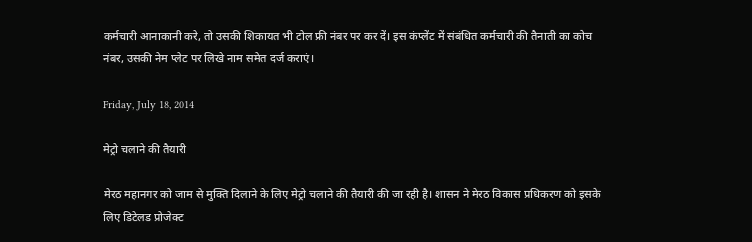कर्मचारी आनाकानी करे, तो उसकी शिकायत भी टोल फ्री नंबर पर कर दें। इस कंप्लेंट में संबंधित कर्मचारी की तैनाती का कोच नंबर, उसकी नेम प्लेट पर लिखे नाम समेत दर्ज कराएं।

Friday, July 18, 2014

मेट्रो चलाने की तैयारी

मेरठ महानगर को जाम से मुक्ति दिलाने के लिए मेट्रो चलाने की तैयारी की जा रही है। शासन ने मेरठ विकास प्रधिकरण को इसके लिए डिटेलड प्रोजेक्ट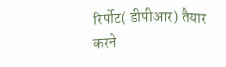रिर्पोट( डीपीआर) तैयार करने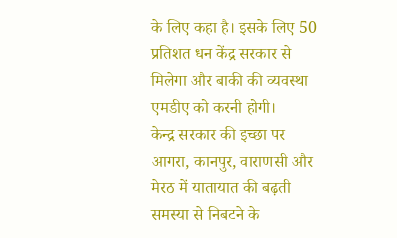के लिए कहा है। इसके लिए 50 प्रतिशत धन केंद्र सरकार से मिलेगा और बाकी की व्यवस्था एमडीए को करनी होगी।
केन्द्र सरकार की इच्छा पर आगरा, कानपुर, वाराणसी और मेरठ में यातायात की बढ़ती समस्या से निबटने के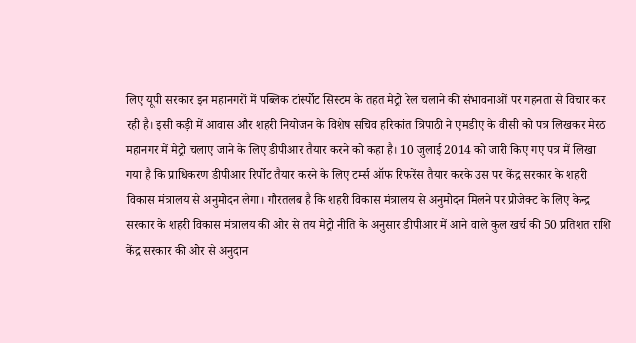लिए यूपी सरकार इन महानगरों में पब्लिक टांर्स्पोट सिस्टम के तहत मेट्रो रेल चलाने की संभावनाओं पर गहनता से विचार कर रही है। इसी कड़ी में आवास और शहरी नियोजन के विशेष सचिव हरिकांत त्रिपाठी ने एमडीए के वीसी को पत्र लिखकर मेरठ महानगर में मेट्रो चलाए जाने के लिए डीपीआर तैयार करने को कहा है। 10 जुलाई 2014 को जारी किए गए पत्र में लिखा गया है कि प्राधिकरण डीपीआर रिर्पोट तैयार करने के लिए टर्म्स ऑफ रिफरेंस तैयार करके उस पर केंद्र सरकार के शहरी विकास मंत्रालय से अनुमोदन लेगा। गौरतलब है कि शहरी विकास मंत्रालय से अनुमोदन मिलने पर प्रोजेक्ट के लिए केन्द्र सरकार के शहरी विकास मंत्रालय की ओर से तय मेट्रो नीति के अनुसार डीपीआर में आने वाले कुल खर्च की 50 प्रतिशत राशि केंद्र सरकार की ओर से अनुदान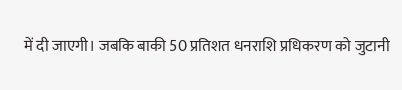में दी जाएगी। जबकि बाकी 50 प्रतिशत धनराशि प्रधिकरण को जुटानी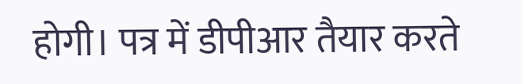होगी। पत्र में डीपीआर तैयार करते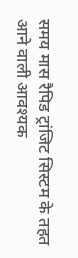समय मास रैपिड ट्रांजिट सिस्टम के तहत आने वाली आवश्यक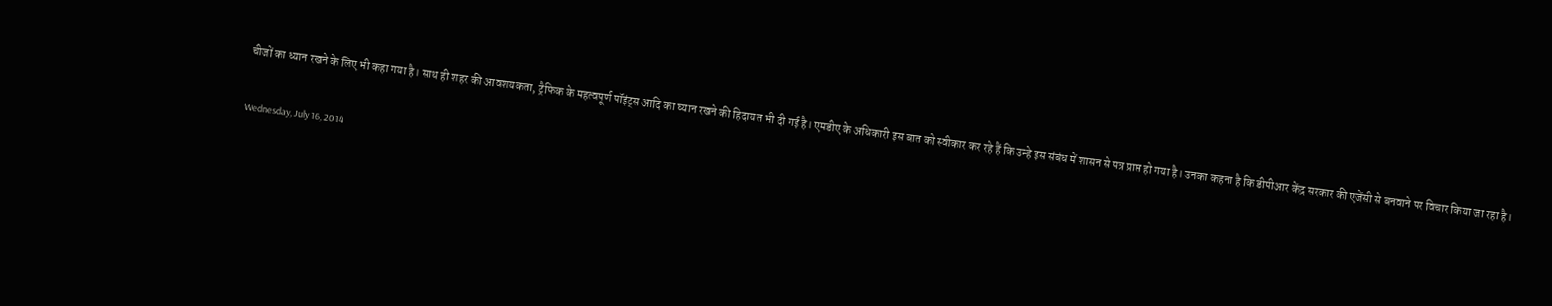चीजों का ध्यान रखने के लिए भी कहा गया है। साथ ही शहर की आवशयकता, ट्रैफिक के महत्वपूर्ण पॉइंट्स आदि का घ्यान रखने की हिदायत भी दी गई है। एमडीए के अधिकारी इस बात को स्वीकार कर रहे हैं कि उन्हे इस संबंध में शासन से पत्र प्राप्त हो गया है। उनका कहना है कि डीपीआर केंद्र सरकार की एजेंसी से बनवाने पर विचार किया जा रहा है।

Wednesday, July 16, 2014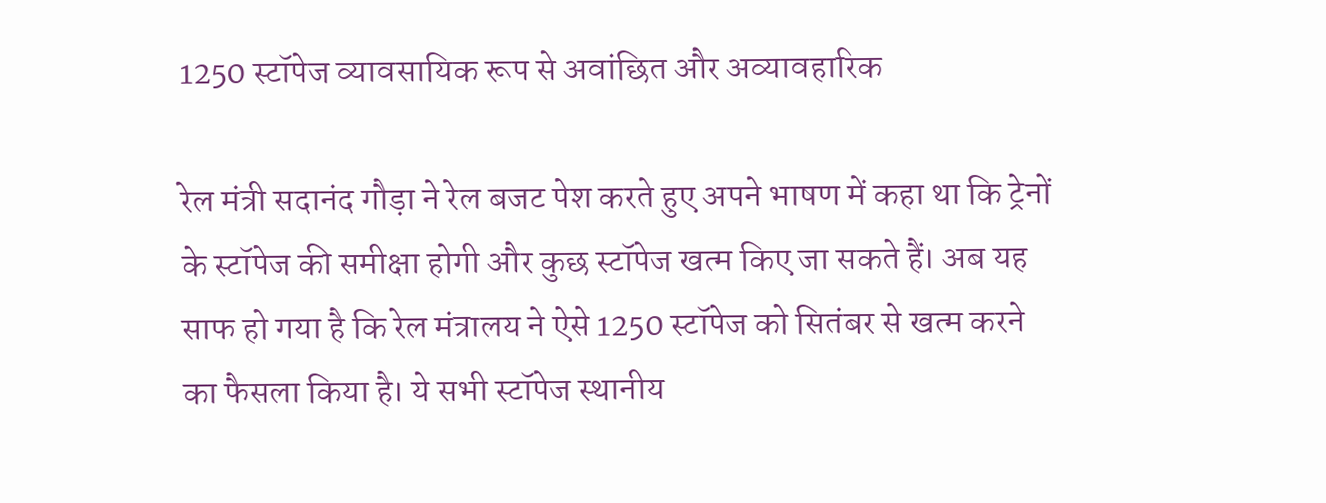1250 स्टॉपेज व्यावसायिक रूप से अवांछित और अव्यावहारिक

रेल मंत्री सदानंद गौड़ा ने रेल बजट पेश करते हुए अपने भाषण में कहा था कि ट्रेनों के स्टॉपेज की समीक्षा होगी और कुछ स्टॉपेज खत्म किए जा सकते हैं। अब यह साफ हो गया है कि रेल मंत्रालय ने ऐसे 1250 स्टॉपेज को सितंबर से खत्म करने का फैसला किया है। ये सभी स्टॉपेज स्थानीय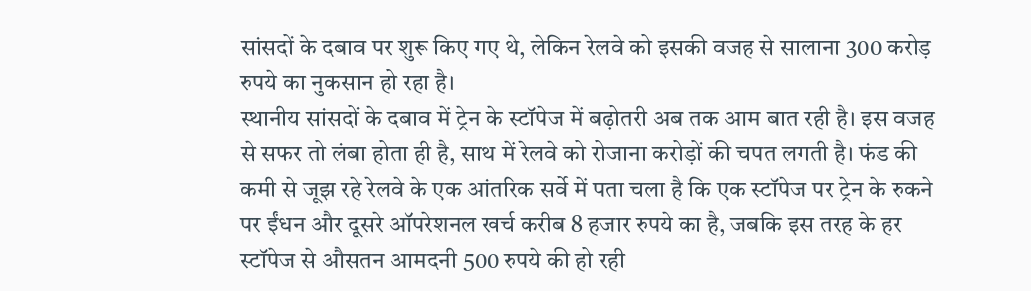सांसदों के दबाव पर शुरू किए गए थे, लेकिन रेलवे को इसकी वजह से सालाना 300 करोड़ रुपये का नुकसान हो रहा है।
स्थानीय सांसदों के दबाव में ट्रेन के स्‍टॉपेज में बढ़ोतरी अब तक आम बात रही है। इस वजह से सफर तो लंबा होता ही है, साथ में रेलवे को रोजाना करोड़ों की चपत लगती है। फंड की कमी से जूझ रहे रेलवे के एक आंतरिक सर्वे में पता चला है कि एक स्‍टॉपेज पर ट्रेन के रुकने पर ईंधन और दूसरे ऑपरेशनल खर्च करीब 8 हजार रुपये का है, जबकि इस तरह के हर स्‍टॉपेज से औसतन आमदनी 500 रुपये की हो रही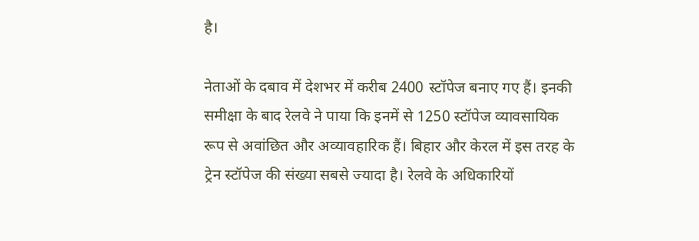है।

नेताओं के दबाव में देशभर में करीब 2400 स्टॉपेज बनाए गए हैं। इनकी समीक्षा के बाद रेलवे ने पाया कि इनमें से 1250 स्टॉपेज व्यावसायिक रूप से अवांछित और अव्यावहारिक हैं। बिहार और केरल में इस तरह के ट्रेन स्‍टॉपेज की संख्‍या सबसे ज्‍यादा है। रेलवे के अधिकारियों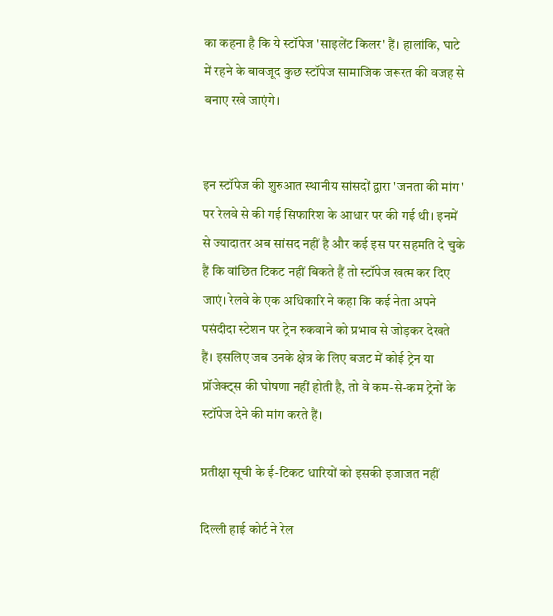का कहना है कि ये स्टॉपेज 'साइलेंट किलर' हैं। हालांकि, घाटे में रहने के बावजूद कुछ स्टॉपेज सामाजिक जरूरत की वजह से बनाए रखे जाएंगे।


इन स्टॉपेज की शुरुआत स्थानीय सांसदों द्वारा 'जनता की मांग' पर रेलवे से की गई सिफारिश के आधार पर की गई थी। इनमें से ज्यादातर अब सांसद नहीं है और कई इस पर सहमति दे चुके हैं कि वांछित टिकट नहीं बिकते हैं तो स्टॉपेज खत्म कर दिए जाएं। रेलवे के एक अधिकारि ने कहा कि कई नेता अपने पसंदीदा स्टेशन पर ट्रेन रुकवाने को प्रभाव से जोड़कर देखते हैं। इसलिए जब उनके क्षेत्र के लिए बजट में कोई ट्रेन या प्रॉजेक्ट्स की घोषणा नहीं होती है, तो वे कम-से-कम ट्रेनों के स्टॉपेज देने की मांग करते हैं।

प्रतीक्षा सूची के ई-टिकट धारियों को इसकी इजाजत नहीं

दिल्ली हाई कोर्ट ने रेल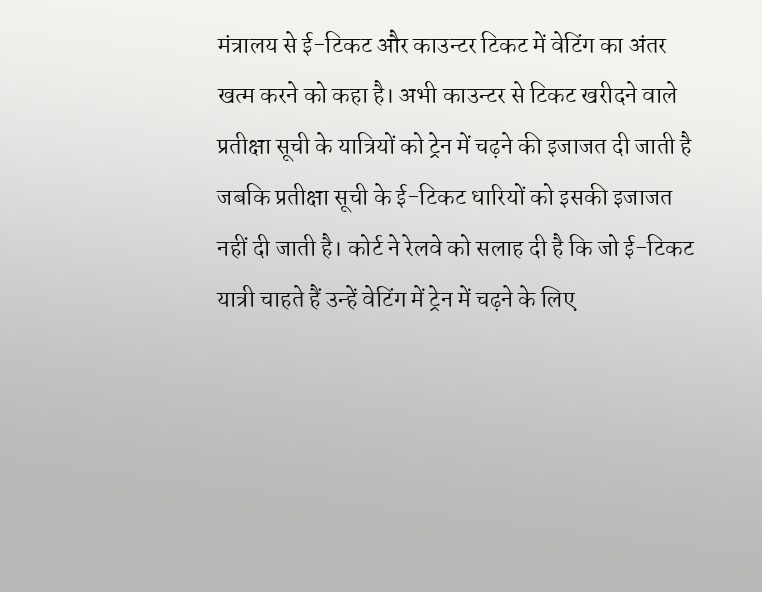मंत्रालय से ई-टिकट और काउन्टर टिकट में वेटिंग का अंतर खत्म करने को कहा है। अभी काउन्टर से टिकट खरीदने वाले प्रतीक्षा सूची के यात्रियों को ट्रेन में चढ़ने की इजाजत दी जाती है जबकि प्रतीक्षा सूची के ई-टिकट धारियों को इसकी इजाजत नहीं दी जाती है। कोर्ट ने रेलवे को सलाह दी है कि जो ई-टिकट यात्री चाहते हैं उन्हें वेटिंग में ट्रेन में चढ़ने के लिए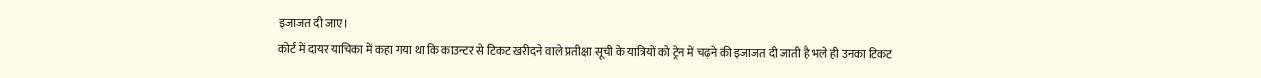इजाजत दी जाए।
कोर्ट में दायर याचिका में कहा गया था कि काउन्टर से टिकट खरीदने वाले प्रतीक्षा सूची के यात्रियों को ट्रेन में चढ़ने की इजाजत दी जाती है भले ही उनका टिकट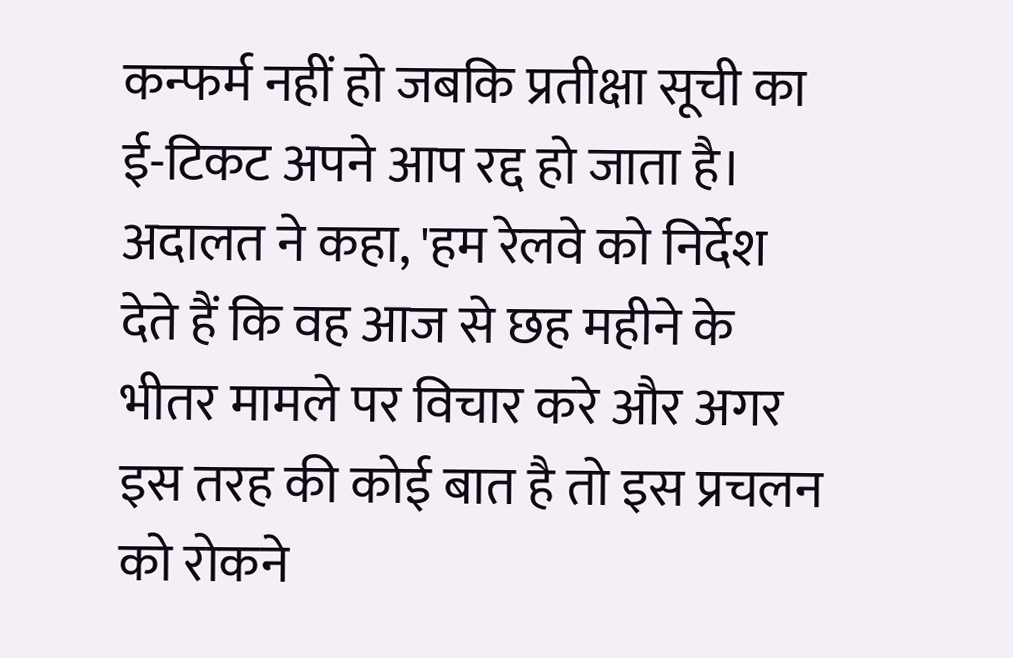कन्फर्म नहीं हो जबकि प्रतीक्षा सूची का ई-टिकट अपने आप रद्द हो जाता है। अदालत ने कहा, 'हम रेलवे को निर्देश देते हैं कि वह आज से छह महीने के भीतर मामले पर विचार करे और अगर इस तरह की कोई बात है तो इस प्रचलन को रोकने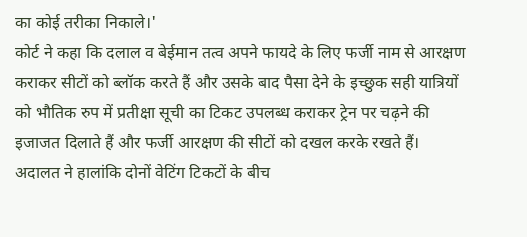का कोई तरीका निकाले।'
कोर्ट ने कहा कि दलाल व बेईमान तत्व अपने फायदे के लिए फर्जी नाम से आरक्षण कराकर सीटों को ब्लॉक करते हैं और उसके बाद पैसा देने के इच्छुक सही यात्रियों को भौतिक रुप में प्रतीक्षा सूची का टिकट उपलब्ध कराकर ट्रेन पर चढ़ने की इजाजत दिलाते हैं और फर्जी आरक्षण की सीटों को दखल करके रखते हैं।
अदालत ने हालांकि दोनों वेटिंग टिकटों के बीच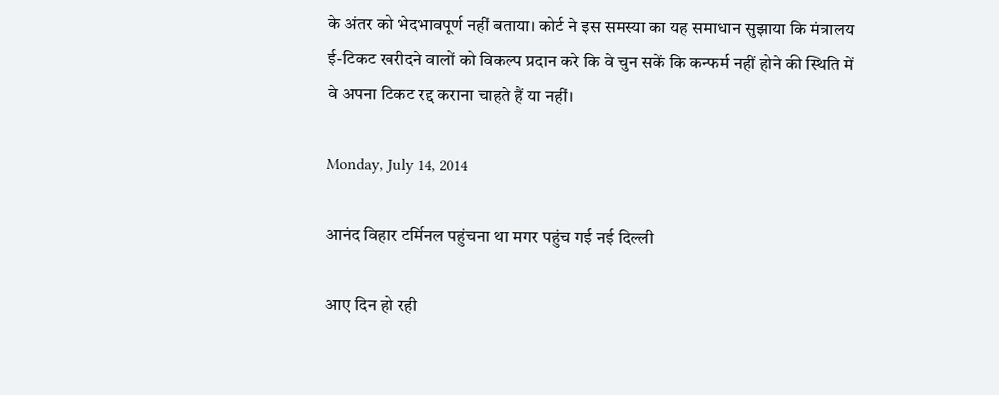के अंतर को भेदभावपूर्ण नहीं बताया। कोर्ट ने इस समस्या का यह समाधान सुझाया कि मंत्रालय ई-टिकट खरीदने वालों को विकल्प प्रदान करे कि वे चुन सकें कि कन्फर्म नहीं होने की स्थिति में वे अपना टिकट रद्द कराना चाहते हैं या नहीं।

Monday, July 14, 2014

आनंद विहार टर्मिनल पहुंचना था मगर पहुंच गई नई दिल्ली

आए दिन हो रही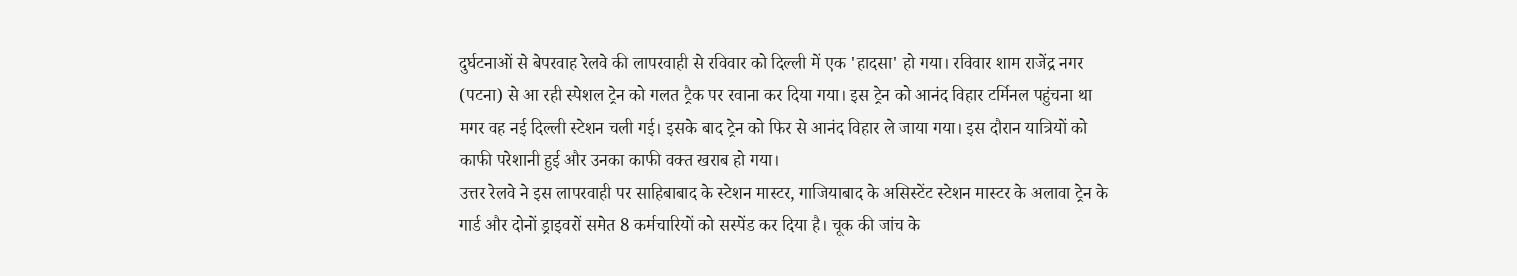दुर्घटनाओं से बेपरवाह रेलवे की लापरवाही से रविवार को दिल्ली में एक 'हादसा' हो गया। रविवार शाम राजेंद्र नगर (पटना) से आ रही स्पेशल ट्रेन को गलत ट्रैक पर रवाना कर दिया गया। इस ट्रेन को आनंद विहार टर्मिनल पहुंचना था मगर वह नई दिल्ली स्टेशन चली गई। इसके बाद ट्रेन को फिर से आनंद विहार ले जाया गया। इस दौरान यात्रियों को काफी परेशानी हुई और उनका काफी वक्‍त खराब हो गया।
उत्तर रेलवे ने इस लापरवाही पर साहिबाबाद के स्टेशन मास्टर, गाजियाबाद के असिस्‍टेंट स्टेशन मास्टर के अलावा ट्रेन के गार्ड और दोनों ड्राइवरों समेत 8 कर्मचारियों को सस्पेंड कर दिया है। चूक की जांच के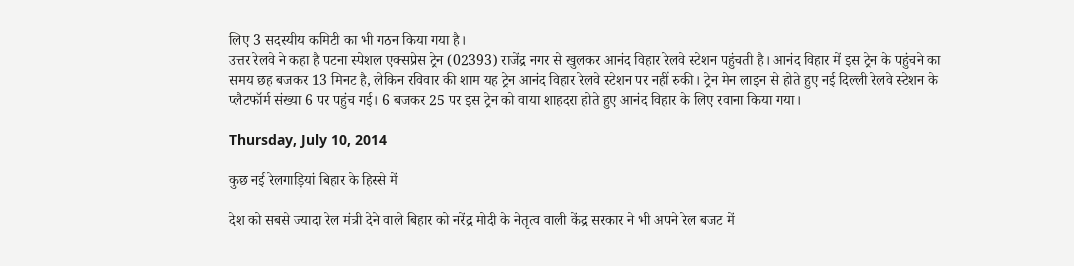लिए 3 सदस्‍यीय कमिटी का भी गठन किया गया है।
उत्तर रेलवे ने कहा है पटना स्पेशल एक्सप्रेस ट्रेन (02393) राजेंद्र नगर से खुलकर आनंद विहार रेलवे स्टेशन पहुंचती है। आनंद विहार में इस ट्रेन के पहुंचने का समय छह बजकर 13 मिनट है, लेकिन रविवार की शाम यह ट्रेन आनंद विहार रेलवे स्टेशन पर नहीं रुकी। ट्रेन मेन लाइन से होते हुए नई दिल्ली रेलवे स्टेशन के प्लैटफॉर्म संख्या 6 पर पहुंच गई। 6 बजकर 25 पर इस ट्रेन को वाया शाहदरा होते हुए आनंद विहार के लिए रवाना किया गया।

Thursday, July 10, 2014

कुछ नई रेलगाड़ियां बिहार के हिस्से में

देश को सबसे ज्यादा रेल मंत्री देने वाले बिहार को नरेंद्र मोदी के नेतृत्व वाली केंद्र सरकार ने भी अपने रेल बजट में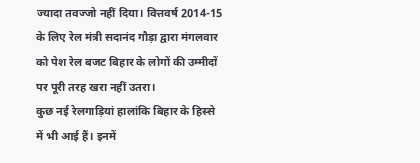ज्यादा तवज्जो नहीं दिया। वित्तवर्ष 2014-15 के लिए रेल मंत्री सदानंद गौड़ा द्वारा मंगलवार को पेश रेल बजट बिहार के लोगों की उम्मीदों पर पूरी तरह खरा नहीं उतरा।
कुछ नई रेलगाड़ियां हालांकि बिहार के हिस्से में भी आई हैं। इनमें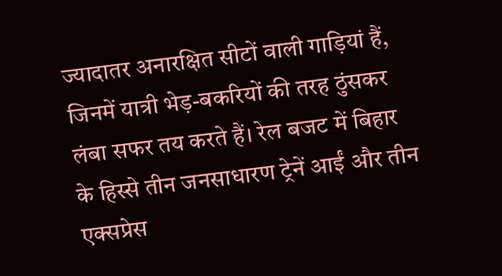ज्यादातर अनारक्षित सीटों वाली गाड़ियां हैं, जिनमें यात्री भेड़-बकरियों की तरह ठुंसकर लंबा सफर तय करते हैं। रेल बजट में बिहार के हिस्से तीन जनसाधारण ट्रेनें आईं और तीन एक्सप्रेस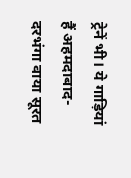ट्रेनें भी। ये गाड़ियां हैं अहमदाबाद-दरभंगा वाया सूरत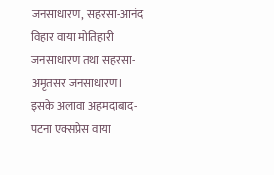जनसाधारण, सहरसा-आनंद विहार वाया मोतिहारी जनसाधारण तथा सहरसा-अमृतसर जनसाधारण।
इसके अलावा अहमदाबाद-पटना एक्सप्रेस वाया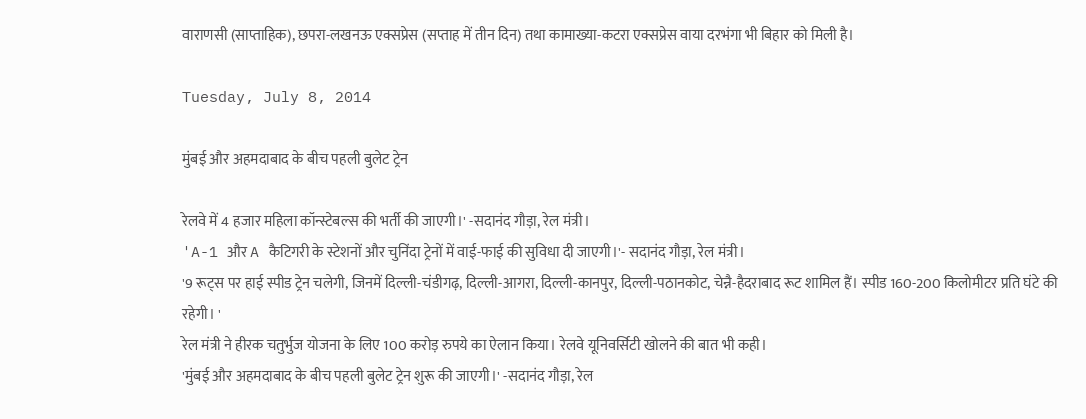वाराणसी (साप्ताहिक), छपरा-लखनऊ एक्सप्रेस (सप्ताह में तीन दिन) तथा कामाख्या-कटरा एक्सप्रेस वाया दरभंगा भी बिहार को मिली है।

Tuesday, July 8, 2014

मुंबई और अहमदाबाद के बीच पहली बुलेट ट्रेन

रेलवे में 4 हजार महिला कॉन्स्टेबल्स की भर्ती की जाएगी।' -सदानंद गौड़ा, रेल मंत्री।
'A-1 और A कैटिगरी के स्टेशनों और चुनिंदा ट्रेनों में वाई-फाई की सुविधा दी जाएगी।'- सदानंद गौड़ा, रेल मंत्री।
'9 रूट्स पर हाई स्पीड ट्रेन चलेगी, जिनमें दिल्ली-चंडीगढ़, दिल्ली-आगरा, दिल्ली-कानपुर, दिल्ली-पठानकोट, चेन्नै-हैदराबाद रूट शामिल हैं। स्पीड 160-200 किलोमीटर प्रति घंटे की रहेगी। '
रेल मंत्री ने हीरक चतुर्भुज योजना के लिए 100 करोड़ रुपये का ऐलान किया। रेलवे यूनिवर्सिटी खोलने की बात भी कही।
'मुंबई और अहमदाबाद के बीच पहली बुलेट ट्रेन शुरू की जाएगी।' -सदानंद गौड़ा, रेल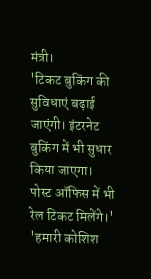मंत्री।
'टिकट बुकिंग की सुविधाएं बढ़ाई जाएंगी। इंटरनेट बुकिंग में भी सुधार किया जाएगा। पोस्ट ऑफिस में भी रेल टिकट मिलेंगे।'
'हमारी कोशिश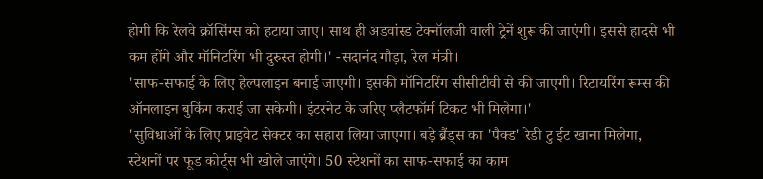होगी कि रेलवे क्रॉसिंग्स को हटाया जाए। साथ ही अडवांस्ड टेक्नॉलजी वाली ट्रेनें शुरू की जाएंगी। इससे हादसे भी कम होंगे और मॉनिटरिंग भी दुरुस्त होगी।' -सदानंद गौड़ा, रेल मंत्री।
'साफ-सफाई के लिए हेल्पलाइन बनाई जाएगी। इसकी मॉनिटरिंग सीसीटीवी से की जाएगी। रिटायरिंग रूम्स की ऑनलाइन बुकिंग कराई जा सकेगी। इंटरनेट के जरिए प्लैटफॉर्म टिकट भी मिलेगा।'
'सुविधाओं के लिए प्राइवेट सेक्टर का सहारा लिया जाएगा। बड़े ब्रैंड्स का 'पैक्ड' रेडी टु ईट खाना मिलेगा, स्टेशनों पर फूड कोर्ट्स भी खोले जाएंगे। 50 स्टेशनों का साफ-सफाई का काम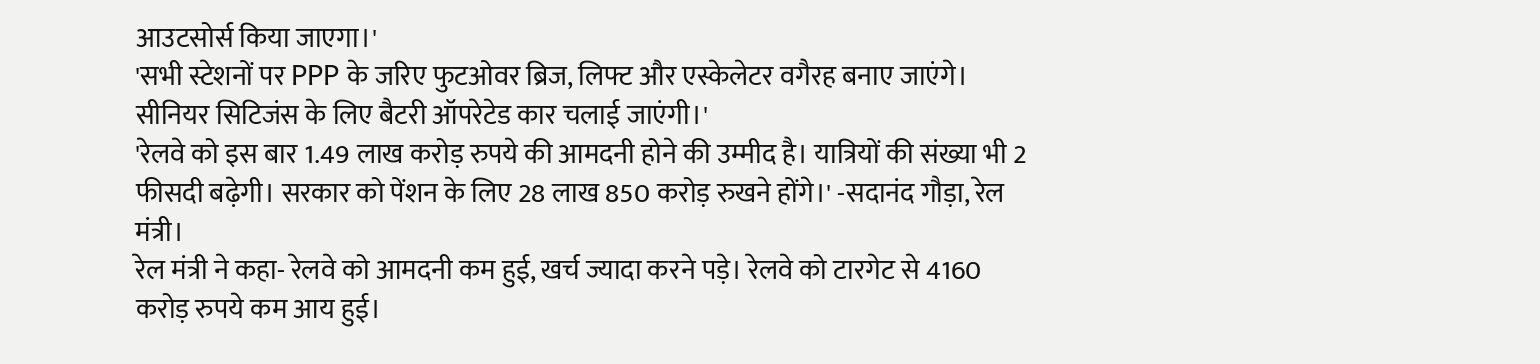आउटसोर्स किया जाएगा।'
'सभी स्टेशनों पर PPP के जरिए फुटओवर ब्रिज, लिफ्ट और एस्केलेटर वगैरह बनाए जाएंगे। सीनियर सिटिजंस के लिए बैटरी ऑपरेटेड कार चलाई जाएंगी।'
'रेलवे को इस बार 1.49 लाख करोड़ रुपये की आमदनी होने की उम्मीद है। यात्रियों की संख्या भी 2 फीसदी बढ़ेगी। सरकार को पेंशन के लिए 28 लाख 850 करोड़ रुखने होंगे।' -सदानंद गौड़ा, रेल मंत्री।
रेल मंत्री ने कहा- रेलवे को आमदनी कम हुई, खर्च ज्यादा करने पड़े। रेलवे को टारगेट से 4160 करोड़ रुपये कम आय हुई।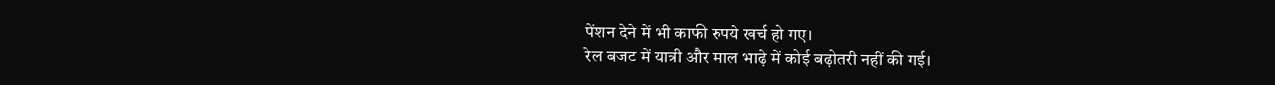पेंशन देने में भी काफी रुपये खर्च हो गए।
रेल बजट में यात्री और माल भाढ़े में कोई बढ़ोतरी नहीं की गई।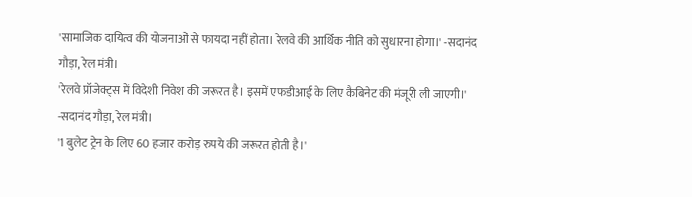'सामाजिक दायित्व की योजनाओं से फायदा नहीं होता। रेलवे की आर्थिक नीति को सुधारना होगा।' -सदानंद गौड़ा, रेल मंत्री।
'रेलवे प्रॉजेक्ट्स में विदेशी निवेश की जरूरत है। इसमें एफडीआई के लिए कैबिनेट की मंजूरी ली जाएगी।' -सदानंद गौड़ा, रेल मंत्री।
'1 बुलेट ट्रेन के लिए 60 हजार करोड़ रुपये की जरूरत होती है।'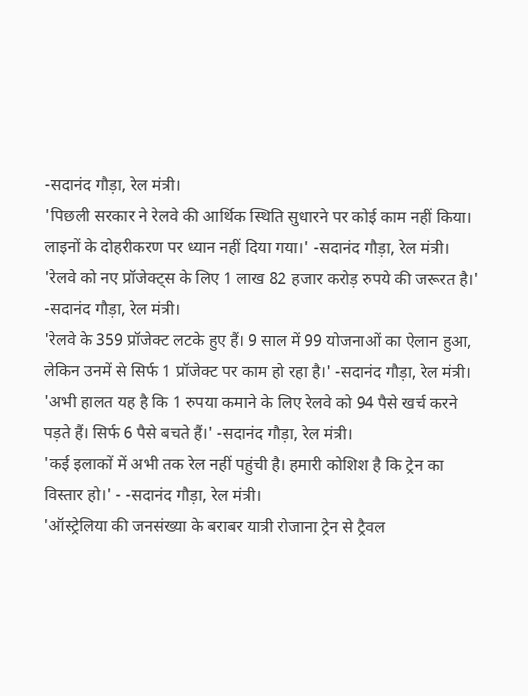-सदानंद गौड़ा, रेल मंत्री।
'पिछली सरकार ने रेलवे की आर्थिक स्थिति सुधारने पर कोई काम नहीं किया। लाइनों के दोहरीकरण पर ध्यान नहीं दिया गया।' -सदानंद गौड़ा, रेल मंत्री।
'रेलवे को नए प्रॉजेक्ट्स के लिए 1 लाख 82 हजार करोड़ रुपये की जरूरत है।' -सदानंद गौड़ा, रेल मंत्री।
'रेलवे के 359 प्रॉजेक्ट लटके हुए हैं। 9 साल में 99 योजनाओं का ऐलान हुआ, लेकिन उनमें से सिर्फ 1 प्रॉजेक्ट पर काम हो रहा है।' -सदानंद गौड़ा, रेल मंत्री।
'अभी हालत यह है कि 1 रुपया कमाने के लिए रेलवे को 94 पैसे खर्च करने पड़ते हैं। सिर्फ 6 पैसे बचते हैं।' -सदानंद गौड़ा, रेल मंत्री।
'कई इलाकों में अभी तक रेल नहीं पहुंची है। हमारी कोशिश है कि ट्रेन का विस्तार हो।' - -सदानंद गौड़ा, रेल मंत्री।
'ऑस्ट्रेलिया की जनसंख्या के बराबर यात्री रोजाना ट्रेन से ट्रैवल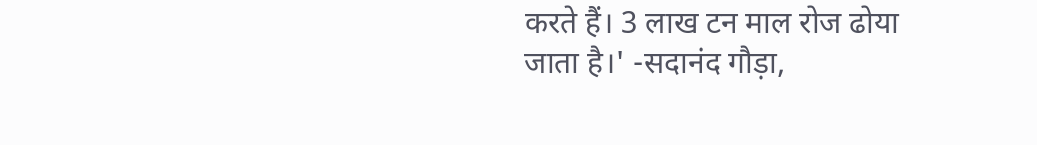करते हैं। 3 लाख टन माल रोज ढोया जाता है।' -सदानंद गौड़ा,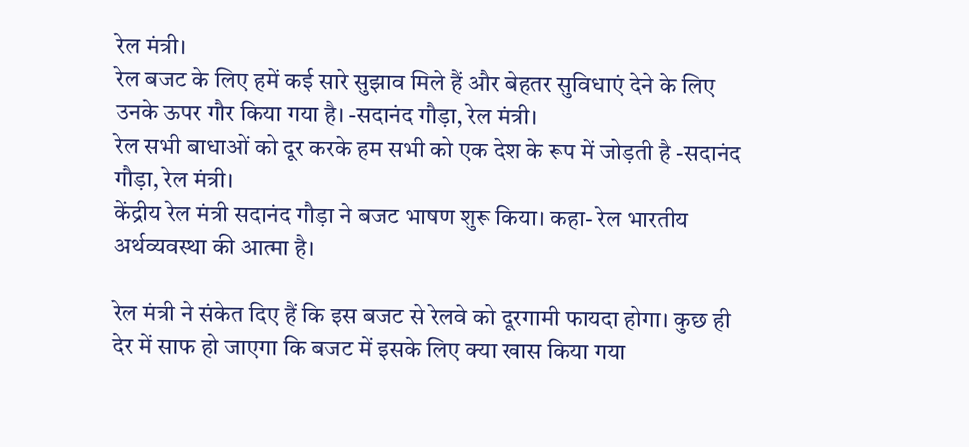रेल मंत्री।
रेल बजट के लिए हमें कई सारे सुझाव मिले हैं और बेहतर सुविधाएं देने के लिए उनके ऊपर गौर किया गया है। -सदानंद गौड़ा, रेल मंत्री।
रेल सभी बाधाओं को दूर करके हम सभी को एक देश के रूप में जोड़ती है -सदानंद गौड़ा, रेल मंत्री।
केंद्रीय रेल मंत्री सदानंद गौड़ा ने बजट भाषण शुरू किया। कहा- रेल भारतीय अर्थव्यवस्था की आत्मा है।

रेल मंत्री ने संकेत दिए हैं कि इस बजट से रेलवे को दूरगामी फायदा होगा। कुछ ही देर में साफ हो जाएगा कि बजट में इसके लिए क्या खास किया गया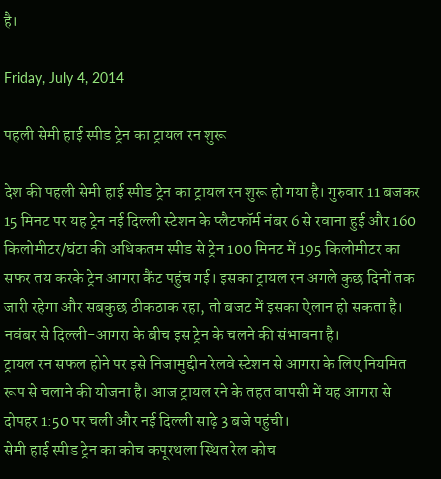है।

Friday, July 4, 2014

पहली सेमी हाई स्पीड ट्रेन का ट्रायल रन शुरू

देश की पहली सेमी हाई स्पीड ट्रेन का ट्रायल रन शुरू हो गया है। गुरुवार 11 बजकर 15 मिनट पर यह ट्रेन नई दिल्ली स्टेशन के प्लैटफॉर्म नंबर 6 से रवाना हुई और 160 किलोमीटर/घंटा की अधिकतम स्पीड से ट्रेन 100 मिनट में 195 किलोमीटर का सफर तय करके ट्रेन आगरा कैंट पहुंच गई। इसका ट्रायल रन अगले कुछ दिनों तक जारी रहेगा और सबकुछ ठीकठाक रहा, तो बजट में इसका ऐलान हो सकता है। नवंबर से दिल्ली-आगरा के बीच इस ट्रेन के चलने की संभावना है।
ट्रायल रन सफल होने पर इसे निजामुद्दीन रेलवे स्टेशन से आगरा के लिए नियमित रूप से चलाने की योजना है। आज ट्रायल रने के तहत वापसी में यह आगरा से दोपहर 1:50 पर चली और नई दिल्ली साढ़े 3 बजे पहुंची।
सेमी हाई स्पीड ट्रेन का कोच कपूरथला स्थित रेल कोच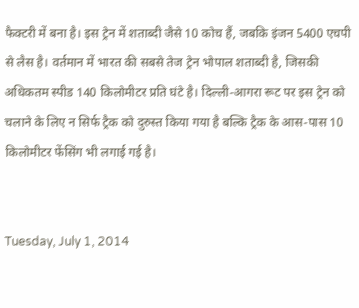फैक्टरी में बना है। इस ट्रेन में शताब्दी जैसे 10 कोच हैं, जबकि इंजन 5400 एचपी से लैस है। वर्तमान में भारत की सबसे तेज ट्रेन भोपाल शताब्दी है, जिसकी अधिकतम स्पीड 140 किलोमीटर प्रति घंटे है। दिल्ली-आगरा रूट पर इस ट्रेन को चलाने के लिए न सिर्फ ट्रैक को दुरुस्त किया गया है बल्कि ट्रैक के आस-पास 10 किलोमीटर फेंसिंग भी लगाई गई है।


Tuesday, July 1, 2014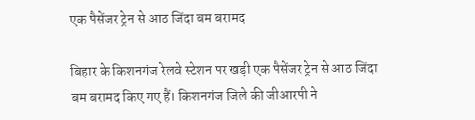एक पैसेंजर ट्रेन से आठ जिंदा बम बरामद

बिहार के किशनगंज रेलवे स्टेशन पर खड़ी एक पैसेंजर ट्रेन से आठ जिंदा बम बरामद किए गए हैं। किशनगंज जिले की जीआरपी ने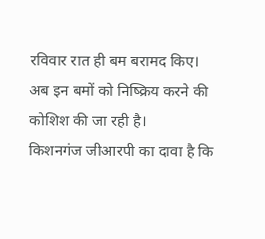रविवार रात ही बम बरामद किए। अब इन बमों को निष्क्रिय करने की कोशिश की जा रही है।
किशनगंज जीआरपी का दावा है कि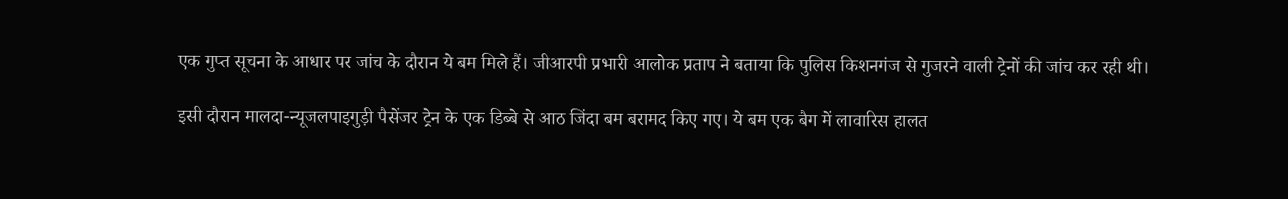एक गुप्त सूचना के आधार पर जांच के दौरान ये बम मिले हैं। जीआरपी प्रभारी आलोक प्रताप ने बताया कि पुलिस किशनगंज से गुजरने वाली ट्रेनों की जांच कर रही थी।

इसी दौरान मालदा-न्यूजलपाइगुड़ी पैसेंजर ट्रेन के एक डिब्बे से आठ जिंदा बम बरामद किए गए। ये बम एक बैग में लावारिस हालत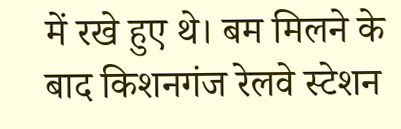में रखे हुए थे। बम मिलने के बाद किशनगंज रेलवे स्टेशन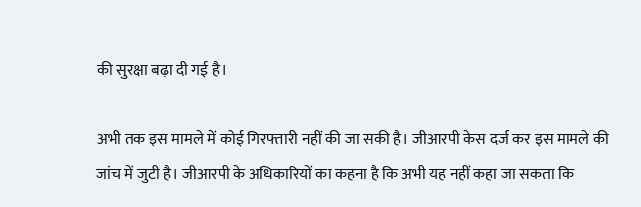की सुरक्षा बढ़ा दी गई है।

अभी तक इस मामले में कोई गिरफ्तारी नहीं की जा सकी है। जीआरपी केस दर्ज कर इस मामले की जांच में जुटी है। जीआरपी के अधिकारियों का कहना है कि अभी यह नहीं कहा जा सकता कि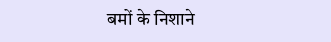बमों के निशाने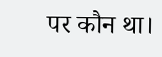पर कौन था।